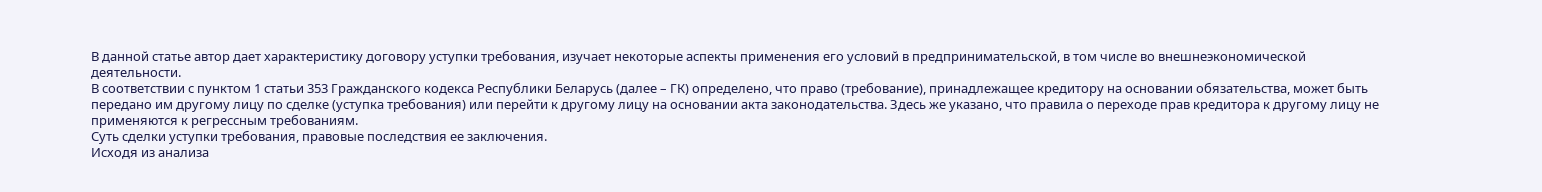В данной статье автор дает характеристику договору уступки требования, изучает некоторые аспекты применения его условий в предпринимательской, в том числе во внешнеэкономической деятельности.
В соответствии с пунктом 1 статьи 353 Гражданского кодекса Республики Беларусь (далее – ГК) определено, что право (требование), принадлежащее кредитору на основании обязательства, может быть передано им другому лицу по сделке (уступка требования) или перейти к другому лицу на основании акта законодательства. Здесь же указано, что правила о переходе прав кредитора к другому лицу не применяются к регрессным требованиям.
Суть сделки уступки требования, правовые последствия ее заключения.
Исходя из анализа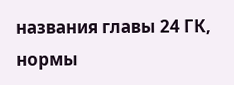названия главы 24 ГК, нормы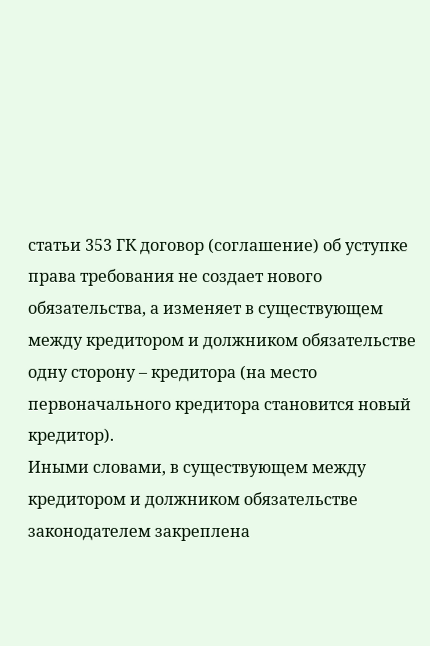статьи 353 ГК договор (соглашение) об уступке права требования не создает нового обязательства, а изменяет в существующем между кредитором и должником обязательстве одну сторону – кредитора (на место первоначального кредитора становится новый кредитор).
Иными словами, в существующем между кредитором и должником обязательстве законодателем закреплена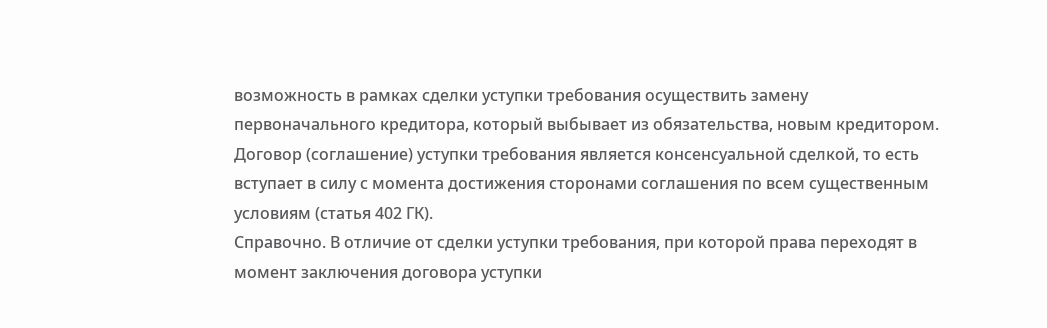возможность в рамках сделки уступки требования осуществить замену первоначального кредитора, который выбывает из обязательства, новым кредитором.
Договор (соглашение) уступки требования является консенсуальной сделкой, то есть вступает в силу с момента достижения сторонами соглашения по всем существенным условиям (статья 402 ГК).
Справочно. В отличие от сделки уступки требования, при которой права переходят в момент заключения договора уступки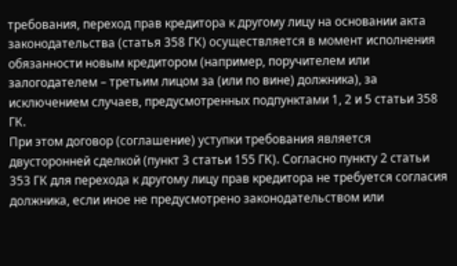требования, переход прав кредитора к другому лицу на основании акта законодательства (статья 358 ГК) осуществляется в момент исполнения обязанности новым кредитором (например, поручителем или залогодателем – третьим лицом за (или по вине) должника), за исключением случаев, предусмотренных подпунктами 1, 2 и 5 статьи 358 ГК.
При этом договор (соглашение) уступки требования является двусторонней сделкой (пункт 3 статьи 155 ГК). Согласно пункту 2 статьи 353 ГК для перехода к другому лицу прав кредитора не требуется согласия должника, если иное не предусмотрено законодательством или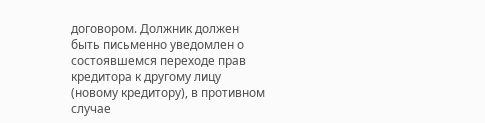договором. Должник должен быть письменно уведомлен о состоявшемся переходе прав кредитора к другому лицу (новому кредитору), в противном случае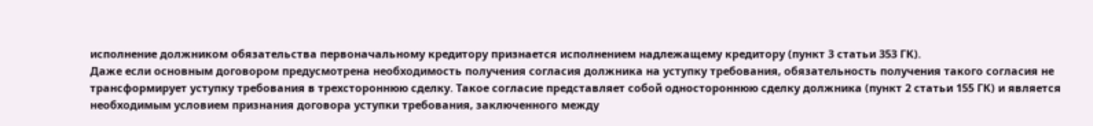исполнение должником обязательства первоначальному кредитору признается исполнением надлежащему кредитору (пункт 3 статьи 353 ГК).
Даже если основным договором предусмотрена необходимость получения согласия должника на уступку требования, обязательность получения такого согласия не трансформирует уступку требования в трехстороннюю сделку. Такое согласие представляет собой одностороннюю сделку должника (пункт 2 статьи 155 ГК) и является необходимым условием признания договора уступки требования, заключенного между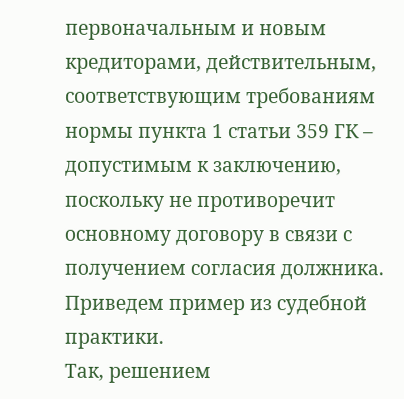первоначальным и новым кредиторами, действительным, соответствующим требованиям нормы пункта 1 статьи 359 ГК – допустимым к заключению, поскольку не противоречит основному договору в связи с получением согласия должника.
Приведем пример из судебной практики.
Так, решением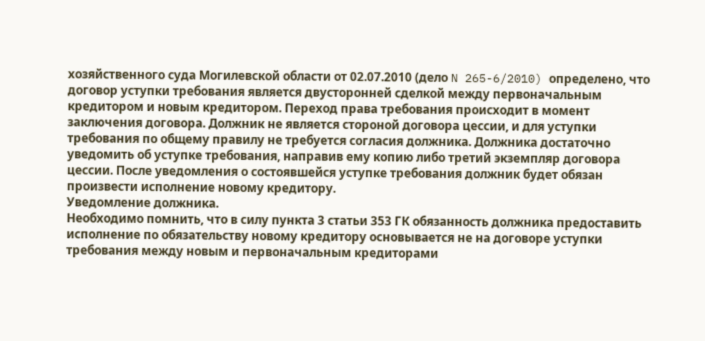хозяйственного суда Могилевской области от 02.07.2010 (дело N 265-6/2010) определено, что договор уступки требования является двусторонней сделкой между первоначальным кредитором и новым кредитором. Переход права требования происходит в момент заключения договора. Должник не является стороной договора цессии, и для уступки требования по общему правилу не требуется согласия должника. Должника достаточно уведомить об уступке требования, направив ему копию либо третий экземпляр договора цессии. После уведомления о состоявшейся уступке требования должник будет обязан произвести исполнение новому кредитору.
Уведомление должника.
Необходимо помнить, что в силу пункта 3 статьи 353 ГК обязанность должника предоставить исполнение по обязательству новому кредитору основывается не на договоре уступки требования между новым и первоначальным кредиторами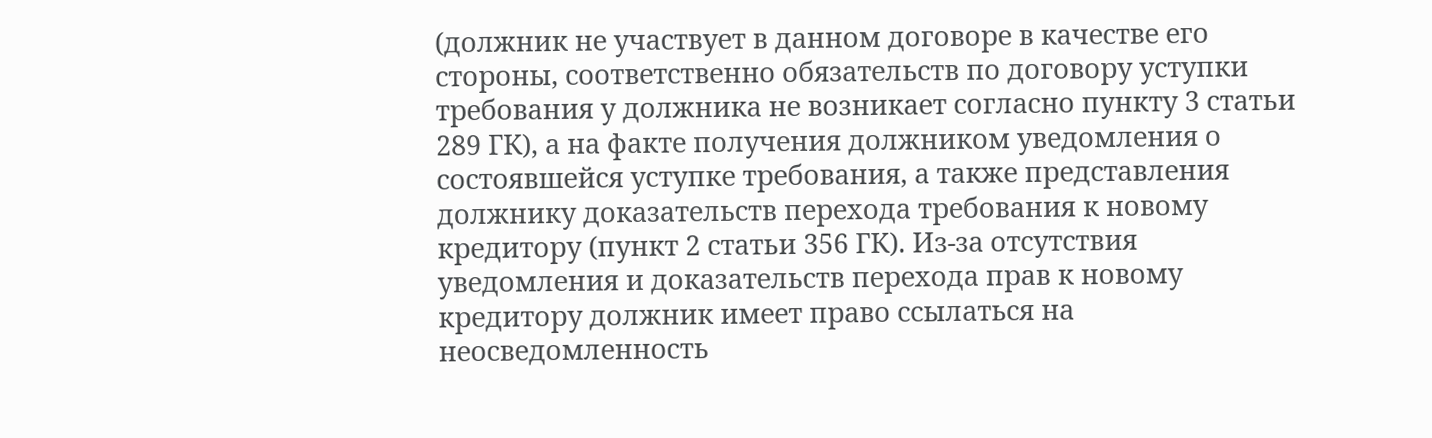(должник не участвует в данном договоре в качестве его стороны, соответственно обязательств по договору уступки требования у должника не возникает согласно пункту 3 статьи 289 ГК), а на факте получения должником уведомления о состоявшейся уступке требования, а также представления должнику доказательств перехода требования к новому кредитору (пункт 2 статьи 356 ГК). Из-за отсутствия уведомления и доказательств перехода прав к новому кредитору должник имеет право ссылаться на неосведомленность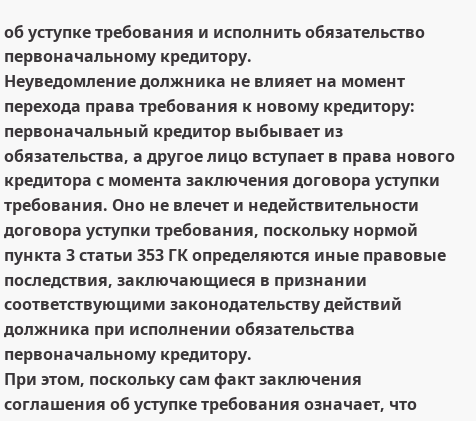об уступке требования и исполнить обязательство первоначальному кредитору.
Неуведомление должника не влияет на момент перехода права требования к новому кредитору: первоначальный кредитор выбывает из обязательства, а другое лицо вступает в права нового кредитора с момента заключения договора уступки требования. Оно не влечет и недействительности договора уступки требования, поскольку нормой пункта 3 статьи 353 ГК определяются иные правовые последствия, заключающиеся в признании соответствующими законодательству действий должника при исполнении обязательства первоначальному кредитору.
При этом, поскольку сам факт заключения соглашения об уступке требования означает, что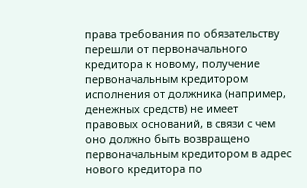права требования по обязательству перешли от первоначального кредитора к новому, получение первоначальным кредитором исполнения от должника (например, денежных средств) не имеет правовых оснований, в связи с чем оно должно быть возвращено первоначальным кредитором в адрес нового кредитора по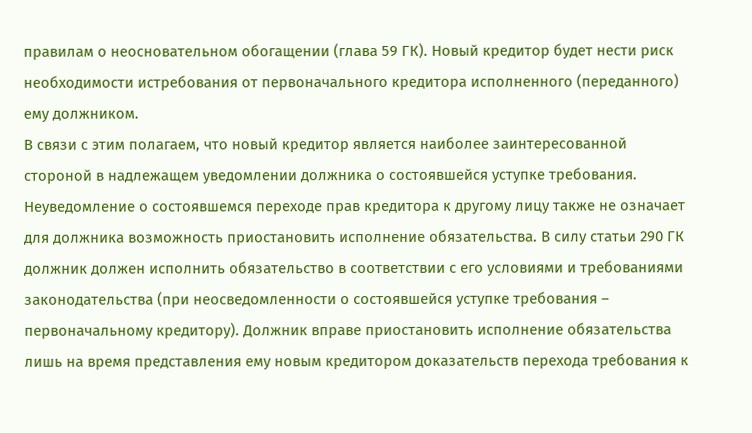правилам о неосновательном обогащении (глава 59 ГК). Новый кредитор будет нести риск необходимости истребования от первоначального кредитора исполненного (переданного) ему должником.
В связи с этим полагаем, что новый кредитор является наиболее заинтересованной стороной в надлежащем уведомлении должника о состоявшейся уступке требования.
Неуведомление о состоявшемся переходе прав кредитора к другому лицу также не означает для должника возможность приостановить исполнение обязательства. В силу статьи 290 ГК должник должен исполнить обязательство в соответствии с его условиями и требованиями законодательства (при неосведомленности о состоявшейся уступке требования – первоначальному кредитору). Должник вправе приостановить исполнение обязательства лишь на время представления ему новым кредитором доказательств перехода требования к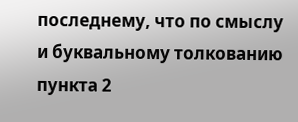последнему, что по смыслу и буквальному толкованию пункта 2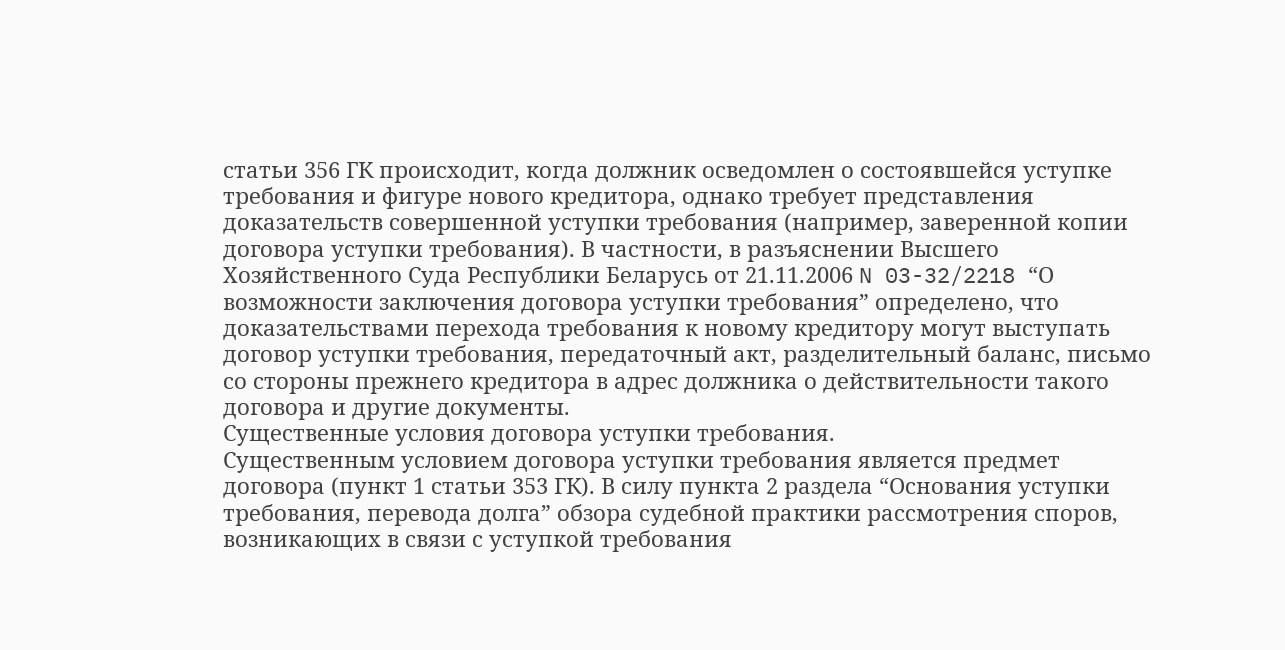статьи 356 ГК происходит, когда должник осведомлен о состоявшейся уступке требования и фигуре нового кредитора, однако требует представления доказательств совершенной уступки требования (например, заверенной копии договора уступки требования). В частности, в разъяснении Высшего Хозяйственного Суда Республики Беларусь от 21.11.2006 N 03-32/2218 “О возможности заключения договора уступки требования” определено, что доказательствами перехода требования к новому кредитору могут выступать договор уступки требования, передаточный акт, разделительный баланс, письмо со стороны прежнего кредитора в адрес должника о действительности такого договора и другие документы.
Существенные условия договора уступки требования.
Существенным условием договора уступки требования является предмет договора (пункт 1 статьи 353 ГК). В силу пункта 2 раздела “Основания уступки требования, перевода долга” обзора судебной практики рассмотрения споров, возникающих в связи с уступкой требования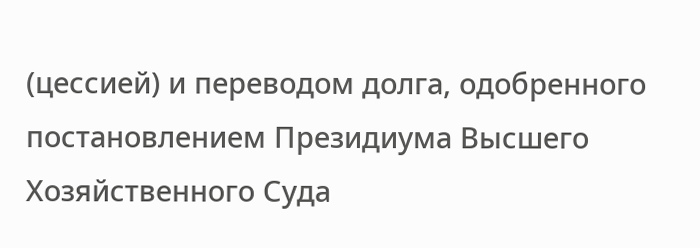(цессией) и переводом долга, одобренного постановлением Президиума Высшего Хозяйственного Суда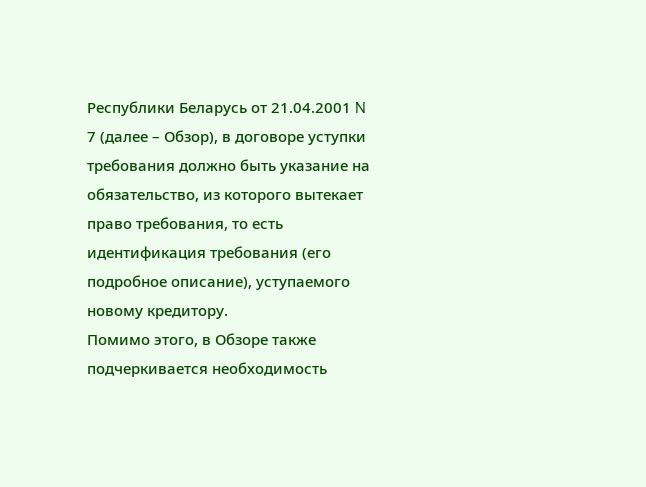Республики Беларусь от 21.04.2001 N 7 (далее – Обзор), в договоре уступки требования должно быть указание на обязательство, из которого вытекает право требования, то есть идентификация требования (его подробное описание), уступаемого новому кредитору.
Помимо этого, в Обзоре также подчеркивается необходимость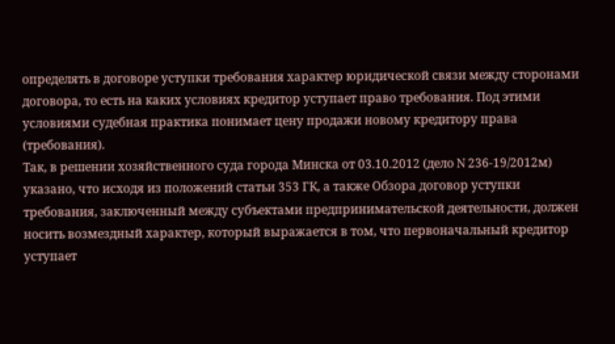определять в договоре уступки требования характер юридической связи между сторонами договора, то есть на каких условиях кредитор уступает право требования. Под этими условиями судебная практика понимает цену продажи новому кредитору права (требования).
Так, в решении хозяйственного суда города Минска от 03.10.2012 (дело N 236-19/2012м) указано, что исходя из положений статьи 353 ГК, а также Обзора договор уступки требования, заключенный между субъектами предпринимательской деятельности, должен носить возмездный характер, который выражается в том, что первоначальный кредитор уступает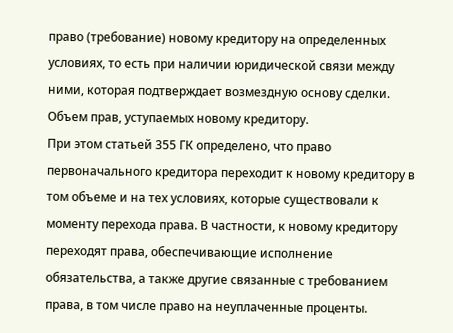право (требование) новому кредитору на определенных условиях, то есть при наличии юридической связи между ними, которая подтверждает возмездную основу сделки.
Объем прав, уступаемых новому кредитору.
При этом статьей 355 ГК определено, что право первоначального кредитора переходит к новому кредитору в том объеме и на тех условиях, которые существовали к моменту перехода права. В частности, к новому кредитору переходят права, обеспечивающие исполнение обязательства, а также другие связанные с требованием права, в том числе право на неуплаченные проценты.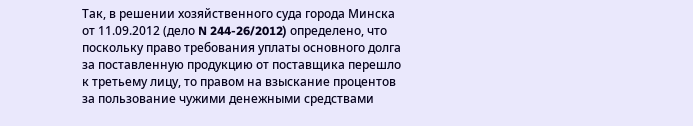Так, в решении хозяйственного суда города Минска от 11.09.2012 (дело N 244-26/2012) определено, что поскольку право требования уплаты основного долга за поставленную продукцию от поставщика перешло к третьему лицу, то правом на взыскание процентов за пользование чужими денежными средствами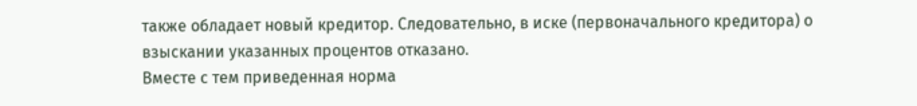также обладает новый кредитор. Следовательно, в иске (первоначального кредитора) о взыскании указанных процентов отказано.
Вместе с тем приведенная норма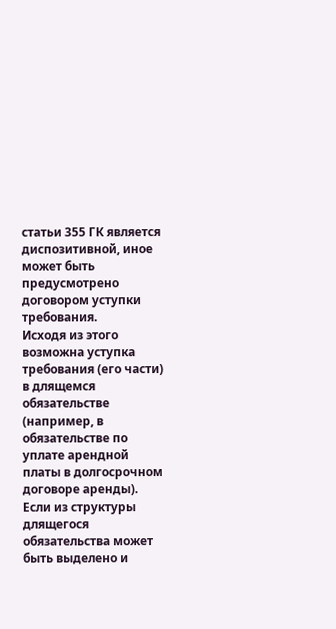статьи 355 ГК является диспозитивной, иное может быть предусмотрено договором уступки требования.
Исходя из этого возможна уступка требования (его части) в длящемся обязательстве (например, в обязательстве по уплате арендной платы в долгосрочном договоре аренды). Если из структуры длящегося обязательства может быть выделено и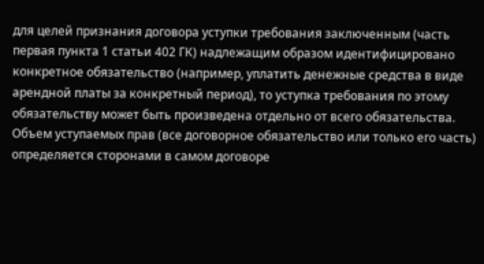для целей признания договора уступки требования заключенным (часть первая пункта 1 статьи 402 ГК) надлежащим образом идентифицировано конкретное обязательство (например, уплатить денежные средства в виде арендной платы за конкретный период), то уступка требования по этому обязательству может быть произведена отдельно от всего обязательства. Объем уступаемых прав (все договорное обязательство или только его часть) определяется сторонами в самом договоре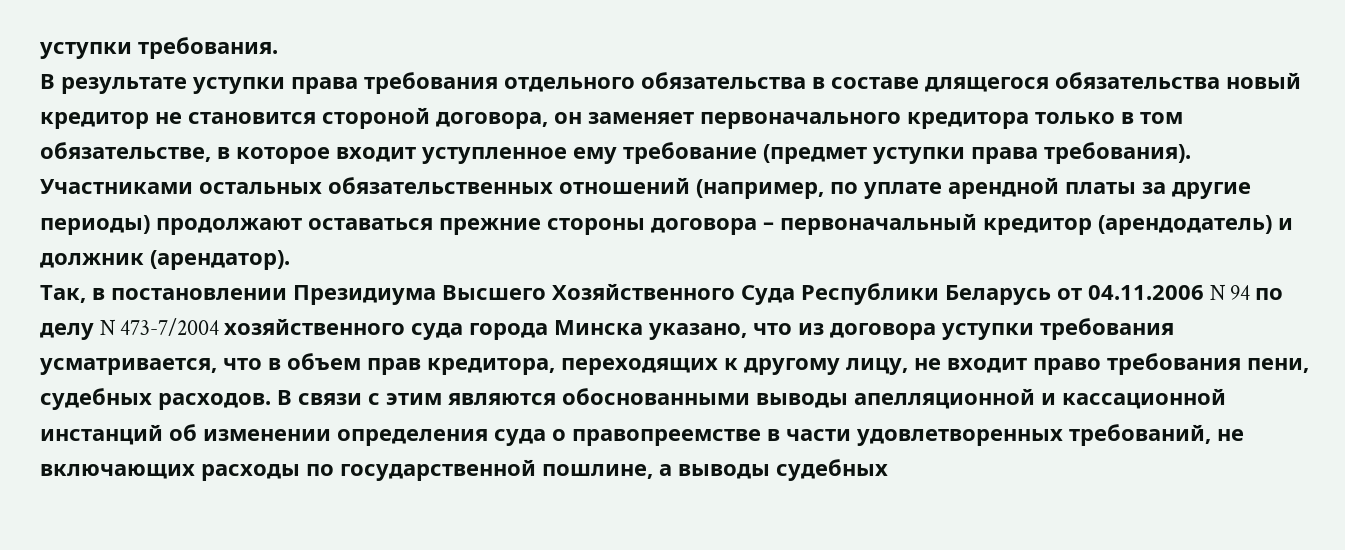уступки требования.
В результате уступки права требования отдельного обязательства в составе длящегося обязательства новый кредитор не становится стороной договора, он заменяет первоначального кредитора только в том обязательстве, в которое входит уступленное ему требование (предмет уступки права требования). Участниками остальных обязательственных отношений (например, по уплате арендной платы за другие периоды) продолжают оставаться прежние стороны договора – первоначальный кредитор (арендодатель) и должник (арендатор).
Так, в постановлении Президиума Высшего Хозяйственного Суда Республики Беларусь от 04.11.2006 N 94 по делу N 473-7/2004 хозяйственного суда города Минска указано, что из договора уступки требования усматривается, что в объем прав кредитора, переходящих к другому лицу, не входит право требования пени, судебных расходов. В связи с этим являются обоснованными выводы апелляционной и кассационной инстанций об изменении определения суда о правопреемстве в части удовлетворенных требований, не включающих расходы по государственной пошлине, а выводы судебных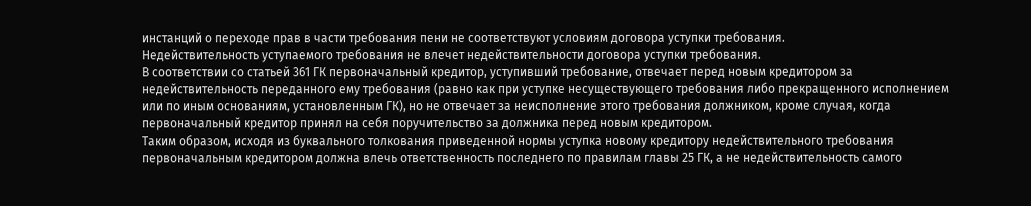инстанций о переходе прав в части требования пени не соответствуют условиям договора уступки требования.
Недействительность уступаемого требования не влечет недействительности договора уступки требования.
В соответствии со статьей 361 ГК первоначальный кредитор, уступивший требование, отвечает перед новым кредитором за недействительность переданного ему требования (равно как при уступке несуществующего требования либо прекращенного исполнением или по иным основаниям, установленным ГК), но не отвечает за неисполнение этого требования должником, кроме случая, когда первоначальный кредитор принял на себя поручительство за должника перед новым кредитором.
Таким образом, исходя из буквального толкования приведенной нормы уступка новому кредитору недействительного требования первоначальным кредитором должна влечь ответственность последнего по правилам главы 25 ГК, а не недействительность самого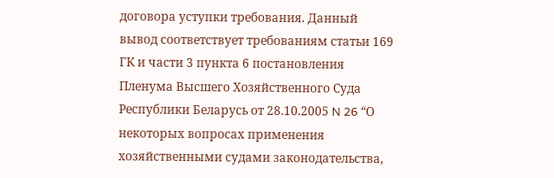договора уступки требования. Данный вывод соответствует требованиям статьи 169 ГК и части 3 пункта 6 постановления Пленума Высшего Хозяйственного Суда Республики Беларусь от 28.10.2005 N 26 “О некоторых вопросах применения хозяйственными судами законодательства,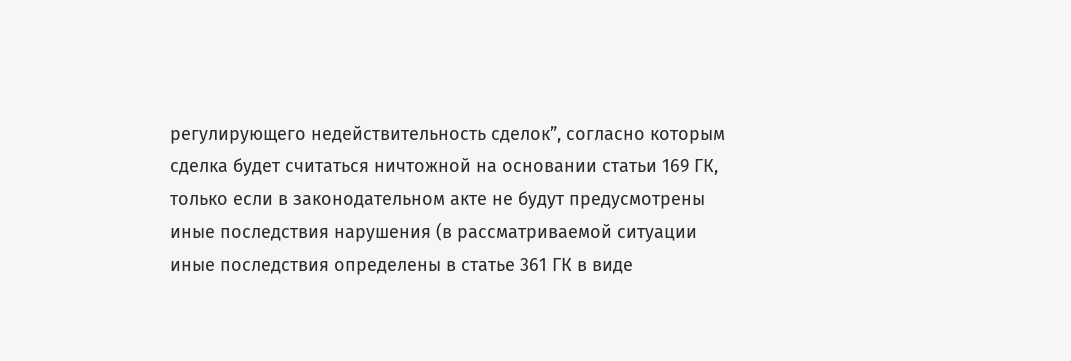регулирующего недействительность сделок”, согласно которым сделка будет считаться ничтожной на основании статьи 169 ГК, только если в законодательном акте не будут предусмотрены иные последствия нарушения (в рассматриваемой ситуации иные последствия определены в статье 361 ГК в виде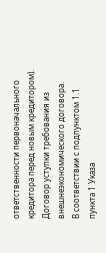ответственности первоначального кредитора перед новым кредитором).
Договор уступки требования из внешнеэкономического договора.
В соответствии с подпунктом 1.1 пункта 1 Указа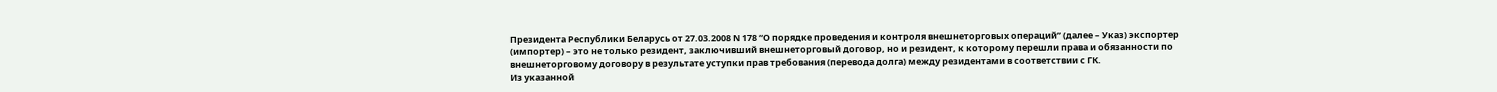Президента Республики Беларусь от 27.03.2008 N 178 “О порядке проведения и контроля внешнеторговых операций” (далее – Указ) экспортер (импортер) – это не только резидент, заключивший внешнеторговый договор, но и резидент, к которому перешли права и обязанности по внешнеторговому договору в результате уступки прав требования (перевода долга) между резидентами в соответствии с ГК.
Из указанной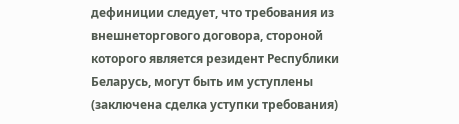дефиниции следует, что требования из внешнеторгового договора, стороной которого является резидент Республики Беларусь, могут быть им уступлены (заключена сделка уступки требования)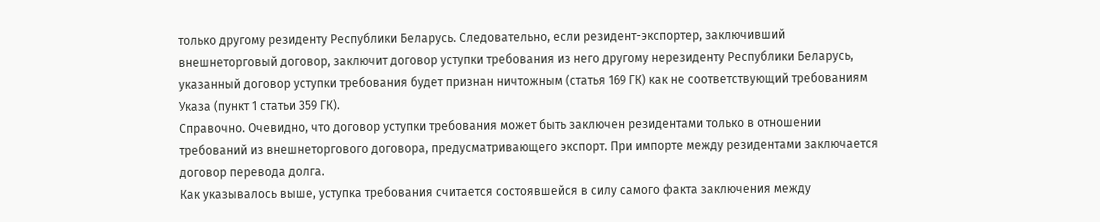только другому резиденту Республики Беларусь. Следовательно, если резидент-экспортер, заключивший внешнеторговый договор, заключит договор уступки требования из него другому нерезиденту Республики Беларусь, указанный договор уступки требования будет признан ничтожным (статья 169 ГК) как не соответствующий требованиям Указа (пункт 1 статьи 359 ГК).
Справочно. Очевидно, что договор уступки требования может быть заключен резидентами только в отношении требований из внешнеторгового договора, предусматривающего экспорт. При импорте между резидентами заключается договор перевода долга.
Как указывалось выше, уступка требования считается состоявшейся в силу самого факта заключения между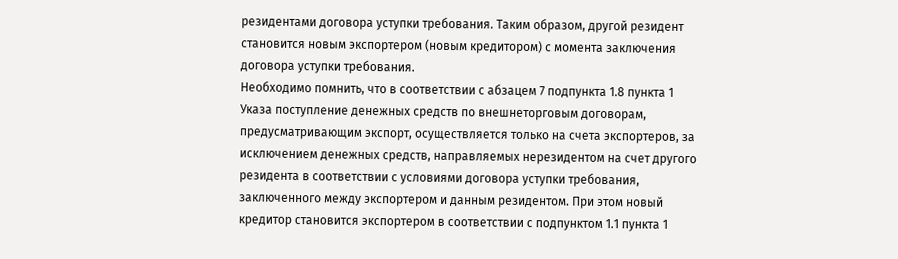резидентами договора уступки требования. Таким образом, другой резидент становится новым экспортером (новым кредитором) с момента заключения договора уступки требования.
Необходимо помнить, что в соответствии с абзацем 7 подпункта 1.8 пункта 1 Указа поступление денежных средств по внешнеторговым договорам, предусматривающим экспорт, осуществляется только на счета экспортеров, за исключением денежных средств, направляемых нерезидентом на счет другого резидента в соответствии с условиями договора уступки требования, заключенного между экспортером и данным резидентом. При этом новый кредитор становится экспортером в соответствии с подпунктом 1.1 пункта 1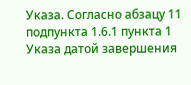Указа. Согласно абзацу 11 подпункта 1.6.1 пункта 1 Указа датой завершения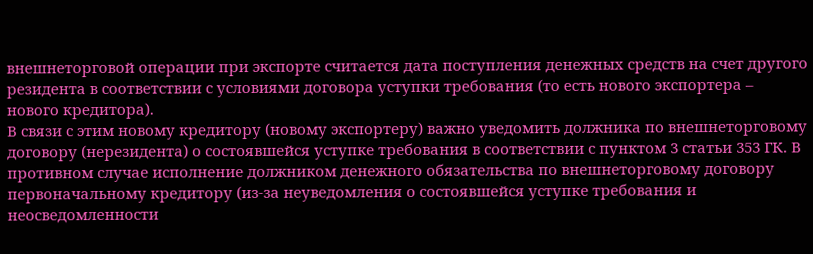внешнеторговой операции при экспорте считается дата поступления денежных средств на счет другого резидента в соответствии с условиями договора уступки требования (то есть нового экспортера – нового кредитора).
В связи с этим новому кредитору (новому экспортеру) важно уведомить должника по внешнеторговому договору (нерезидента) о состоявшейся уступке требования в соответствии с пунктом 3 статьи 353 ГК. В противном случае исполнение должником денежного обязательства по внешнеторговому договору первоначальному кредитору (из-за неуведомления о состоявшейся уступке требования и неосведомленности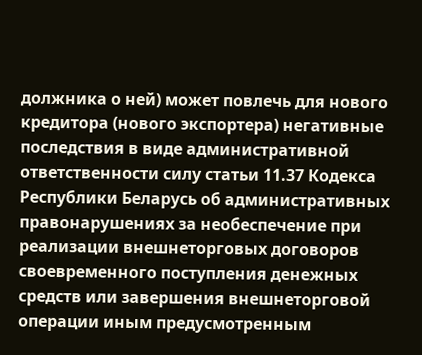должника о ней) может повлечь для нового кредитора (нового экспортера) негативные последствия в виде административной ответственности силу статьи 11.37 Кодекса Республики Беларусь об административных правонарушениях за необеспечение при реализации внешнеторговых договоров своевременного поступления денежных средств или завершения внешнеторговой операции иным предусмотренным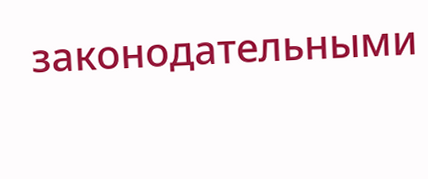законодательными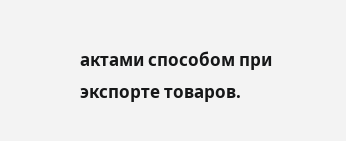актами способом при экспорте товаров.